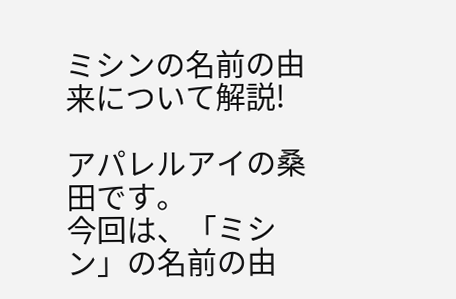ミシンの名前の由来について解説!

アパレルアイの桑田です。
今回は、「ミシン」の名前の由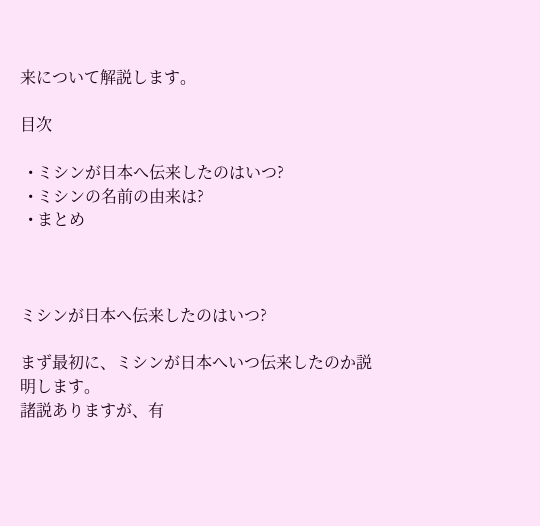来について解説します。

目次

  • ミシンが日本へ伝来したのはいつ?
  • ミシンの名前の由来は?
  • まとめ



ミシンが日本へ伝来したのはいつ?

まず最初に、ミシンが日本へいつ伝来したのか説明します。
諸説ありますが、有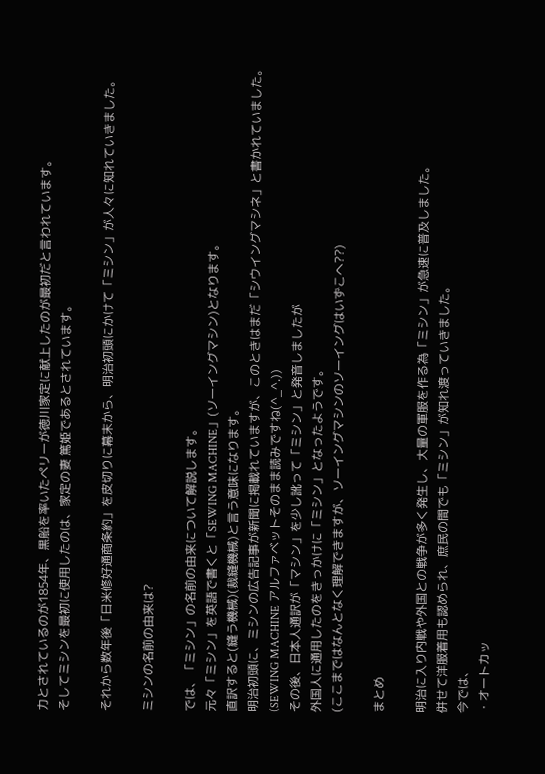力とされているのが1854年、黒船を率いたペリーが徳川家定に献上したのが最初だと言われています。
そしてミシンを最初に使用したのは、家定の妻 篤姫であるとされています。

それから数年後「日米修好通商条約」を皮切りに幕末から、明治初頭にかけて「ミシン」が人々に知れていきました。

ミシンの名前の由来は?

では、「ミシン」の名前の由来について解説します。
元々「ミシン」を英語で書くと「SEWING MACHINE」(ソーイングマシン)となります。
直訳すると(縫う機械)(裁縫機械)と言う意味になります。
明治初頭に、ミシンの広告記事が新聞に掲載れていますが、このときはまだ「シウイングマシネ」と書かれていました。
(SEWING MACHINE アルファベットそのまま読みですね(^_^.))
その後、日本人通訳が「マシン」を少し訛って「ミシン」と発音しましたが
外国人に通用したのをきっかけに「ミシン」となったようです。
(ここまではなんとなく理解できますが、ソーイングマシンのソーイングはいずこへ??)

まとめ

明治に入り内戦や外国との戦争が多く発生し、大量の軍服を作る為「ミシン」が急速に普及しました。
併せて洋服着用も認められ、庶民の間でも「ミシン」が知れ渡っていきました。
今では、
・オートカッ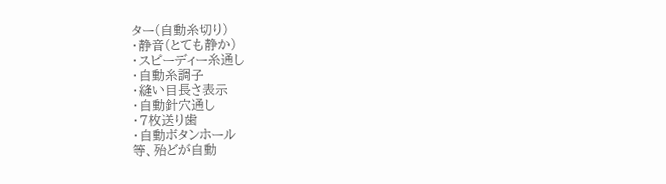ター(自動糸切り)
・静音(とても静か)
・スピーディー糸通し
・自動糸調子
・縫い目長さ表示
・自動針穴通し
・7枚送り歯
・自動ボタンホール
等、殆どが自動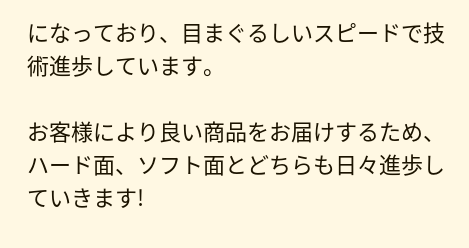になっており、目まぐるしいスピードで技術進歩しています。

お客様により良い商品をお届けするため、ハード面、ソフト面とどちらも日々進歩していきます!